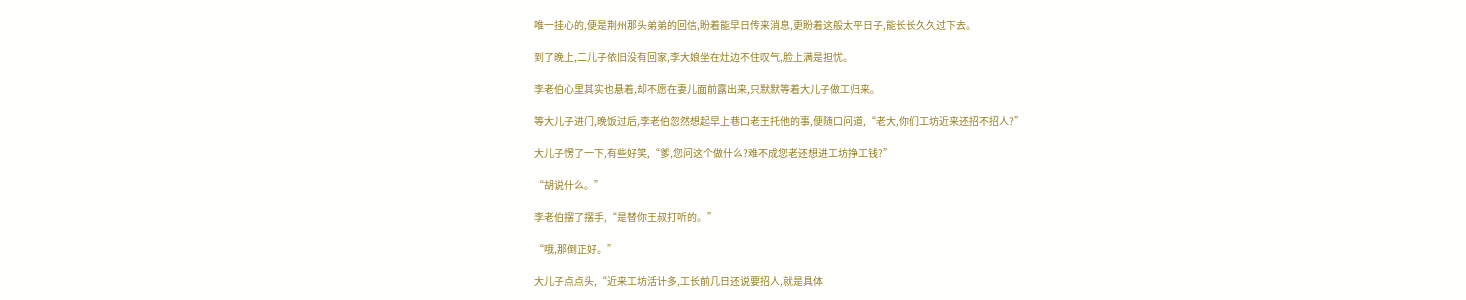唯一挂心的,便是荆州那头弟弟的回信,盼着能早日传来消息,更盼着这般太平日子,能长长久久过下去。

到了晚上,二儿子依旧没有回家,李大娘坐在灶边不住叹气,脸上满是担忧。

李老伯心里其实也悬着,却不愿在妻儿面前露出来,只默默等着大儿子做工归来。

等大儿子进门,晚饭过后,李老伯忽然想起早上巷口老王托他的事,便随口问道,“老大,你们工坊近来还招不招人?”

大儿子愣了一下,有些好笑,“爹,您问这个做什么?难不成您老还想进工坊挣工钱?”

“胡说什么。”

李老伯摆了摆手,“是替你王叔打听的。”

“哦,那倒正好。”

大儿子点点头,“近来工坊活计多,工长前几日还说要招人,就是具体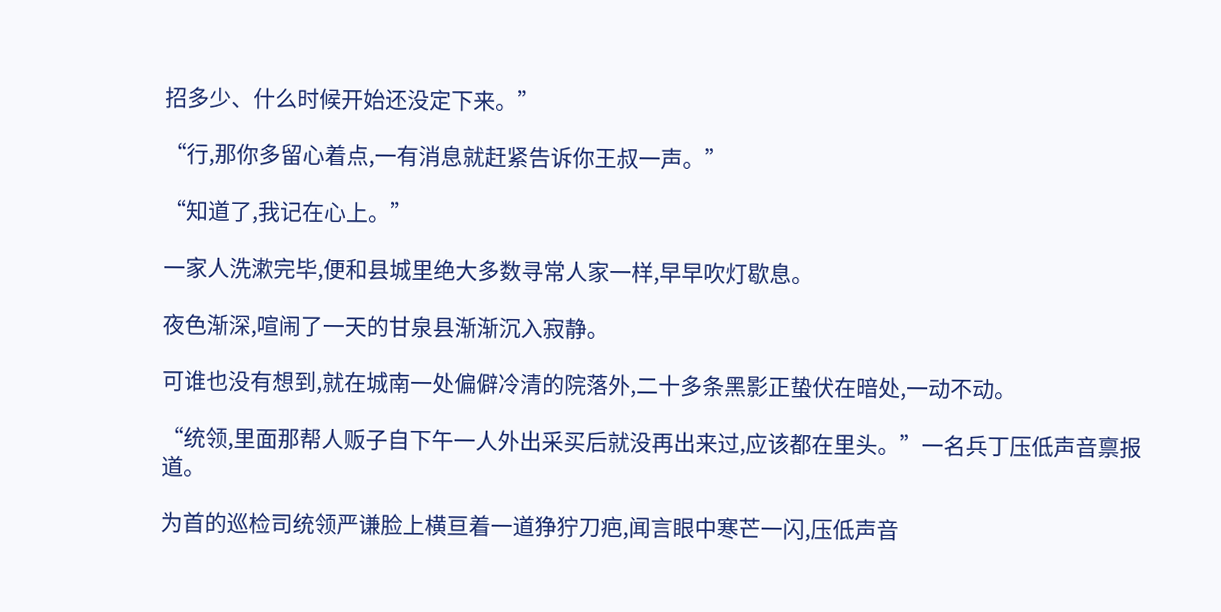招多少、什么时候开始还没定下来。”

“行,那你多留心着点,一有消息就赶紧告诉你王叔一声。”

“知道了,我记在心上。”

一家人洗漱完毕,便和县城里绝大多数寻常人家一样,早早吹灯歇息。

夜色渐深,喧闹了一天的甘泉县渐渐沉入寂静。

可谁也没有想到,就在城南一处偏僻冷清的院落外,二十多条黑影正蛰伏在暗处,一动不动。

“统领,里面那帮人贩子自下午一人外出采买后就没再出来过,应该都在里头。”一名兵丁压低声音禀报道。

为首的巡检司统领严谦脸上横亘着一道狰狞刀疤,闻言眼中寒芒一闪,压低声音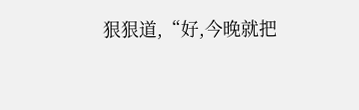狠狠道,“好,今晚就把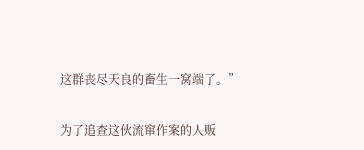这群丧尽天良的畜生一窝端了。”

为了追查这伙流窜作案的人贩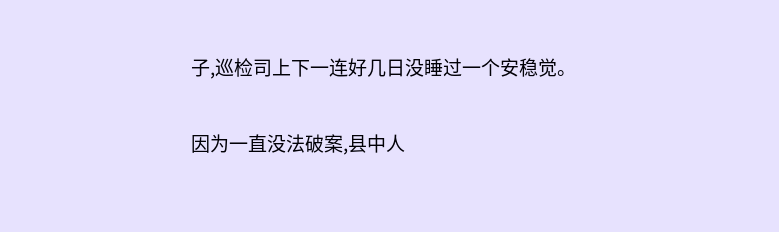子,巡检司上下一连好几日没睡过一个安稳觉。

因为一直没法破案,县中人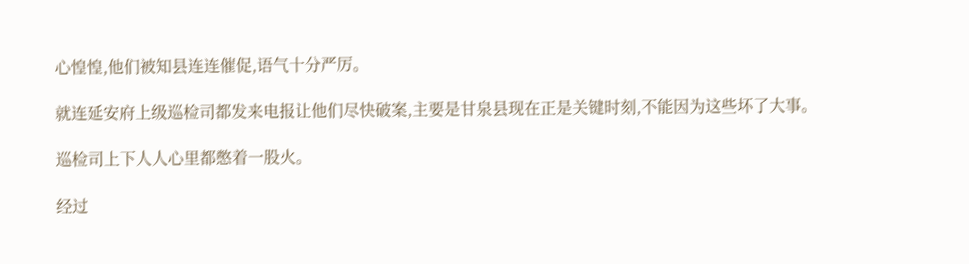心惶惶,他们被知县连连催促,语气十分严厉。

就连延安府上级巡检司都发来电报让他们尽快破案,主要是甘泉县现在正是关键时刻,不能因为这些坏了大事。

巡检司上下人人心里都憋着一股火。

经过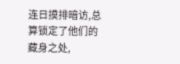连日摸排暗访,总算锁定了他们的藏身之处,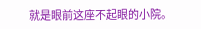就是眼前这座不起眼的小院。